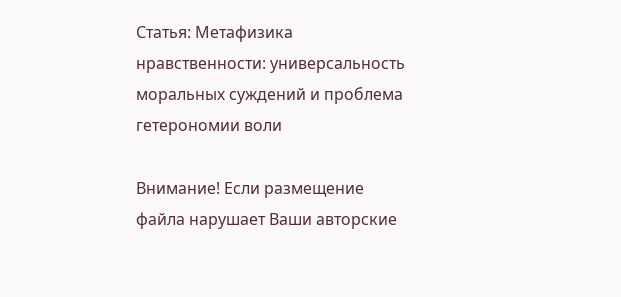Статья: Метафизика нравственности: универсальность моральных суждений и проблема гетерономии воли

Внимание! Если размещение файла нарушает Ваши авторские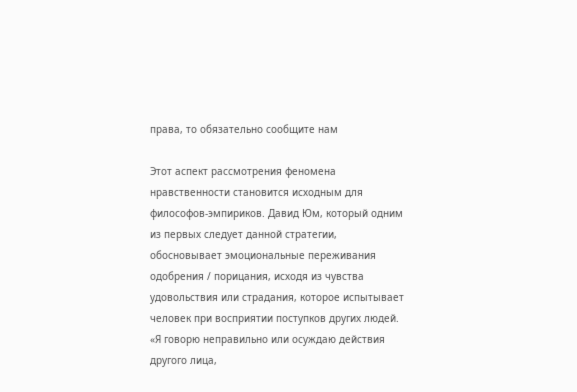права, то обязательно сообщите нам

Этот аспект рассмотрения феномена нравственности становится исходным для философов-эмпириков. Давид Юм, который одним из первых следует данной стратегии, обосновывает эмоциональные переживания одобрения / порицания, исходя из чувства удовольствия или страдания, которое испытывает человек при восприятии поступков других людей. «Я говорю неправильно или осуждаю действия другого лица,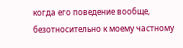когда его поведение вообще, безотносительно к моему частному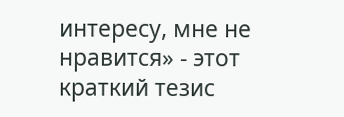интересу, мне не нравится» - этот краткий тезис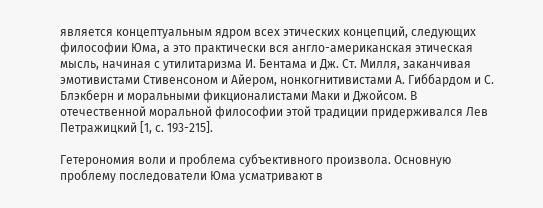является концептуальным ядром всех этических концепций, следующих философии Юма, а это практически вся англо-американская этическая мысль, начиная с утилитаризма И. Бентама и Дж. Ст. Милля, заканчивая эмотивистами Стивенсоном и Айером, нонкогнитивистами А. Гиббардом и С. Блэкберн и моральными фикционалистами Маки и Джойсом. В отечественной моральной философии этой традиции придерживался Лев Петражицкий [1, с. 193-215].

Гетерономия воли и проблема субъективного произвола. Основную проблему последователи Юма усматривают в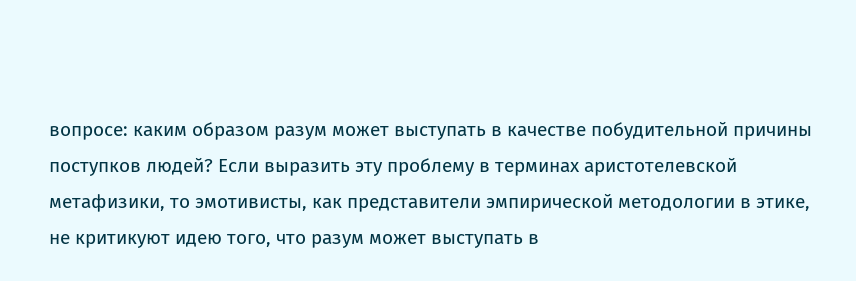вопросе: каким образом разум может выступать в качестве побудительной причины поступков людей? Если выразить эту проблему в терминах аристотелевской метафизики, то эмотивисты, как представители эмпирической методологии в этике, не критикуют идею того, что разум может выступать в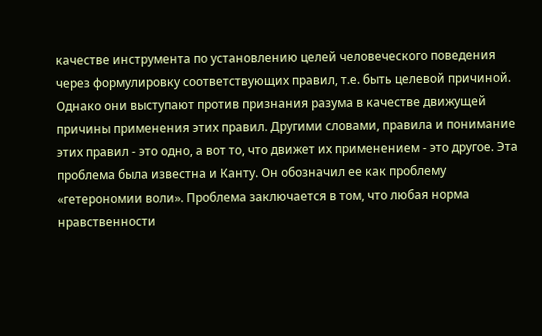качестве инструмента по установлению целей человеческого поведения через формулировку соответствующих правил, т.е. быть целевой причиной. Однако они выступают против признания разума в качестве движущей причины применения этих правил. Другими словами, правила и понимание этих правил - это одно, а вот то, что движет их применением - это другое. Эта проблема была известна и Канту. Он обозначил ее как проблему «гетерономии воли». Проблема заключается в том, что любая норма нравственности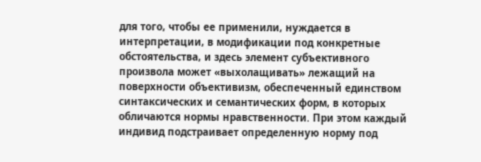для того, чтобы ее применили, нуждается в интерпретации, в модификации под конкретные обстоятельства, и здесь элемент субъективного произвола может «выхолащивать» лежащий на поверхности объективизм, обеспеченный единством синтаксических и семантических форм, в которых обличаются нормы нравственности. При этом каждый индивид подстраивает определенную норму под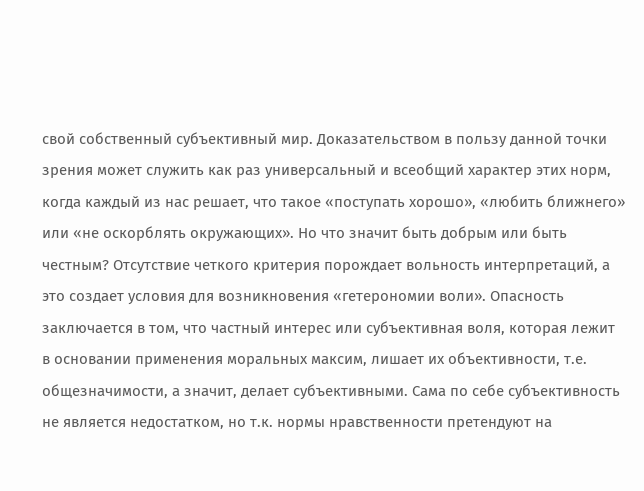свой собственный субъективный мир. Доказательством в пользу данной точки зрения может служить как раз универсальный и всеобщий характер этих норм, когда каждый из нас решает, что такое «поступать хорошо», «любить ближнего» или «не оскорблять окружающих». Но что значит быть добрым или быть честным? Отсутствие четкого критерия порождает вольность интерпретаций, а это создает условия для возникновения «гетерономии воли». Опасность заключается в том, что частный интерес или субъективная воля, которая лежит в основании применения моральных максим, лишает их объективности, т.е. общезначимости, а значит, делает субъективными. Сама по себе субъективность не является недостатком, но т.к. нормы нравственности претендуют на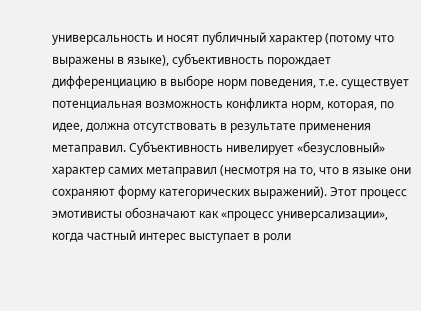универсальность и носят публичный характер (потому что выражены в языке), субъективность порождает дифференциацию в выборе норм поведения, т.е. существует потенциальная возможность конфликта норм, которая, по идее, должна отсутствовать в результате применения метаправил. Субъективность нивелирует «безусловный» характер самих метаправил (несмотря на то, что в языке они сохраняют форму категорических выражений). Этот процесс эмотивисты обозначают как «процесс универсализации», когда частный интерес выступает в роли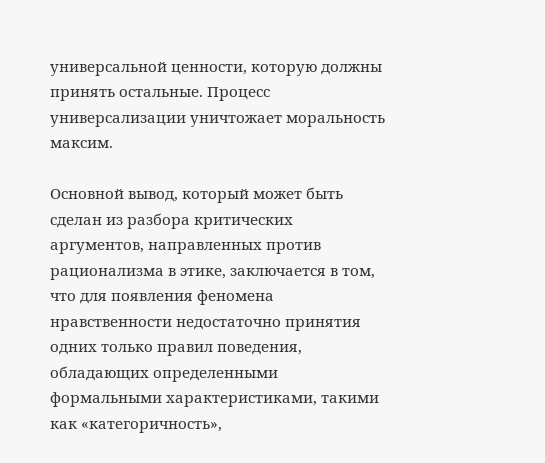универсальной ценности, которую должны принять остальные. Процесс универсализации уничтожает моральность максим.

Основной вывод, который может быть сделан из разбора критических аргументов, направленных против рационализма в этике, заключается в том, что для появления феномена нравственности недостаточно принятия одних только правил поведения, обладающих определенными формальными характеристиками, такими как «категоричность»,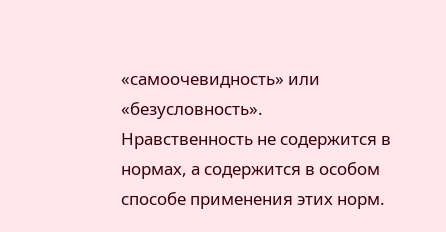«самоочевидность» или «безусловность». Нравственность не содержится в нормах, а содержится в особом способе применения этих норм.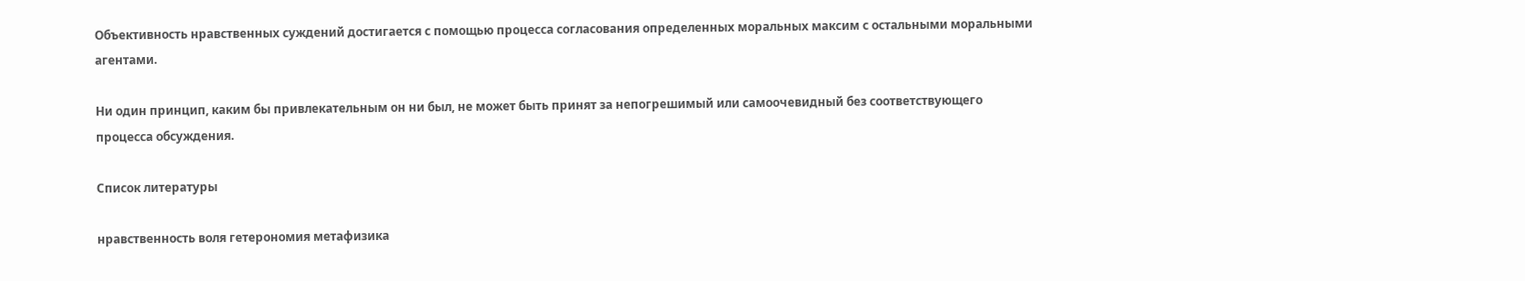Объективность нравственных суждений достигается с помощью процесса согласования определенных моральных максим с остальными моральными агентами.

Ни один принцип, каким бы привлекательным он ни был, не может быть принят за непогрешимый или самоочевидный без соответствующего процесса обсуждения.

Список литературы

нравственность воля гетерономия метафизика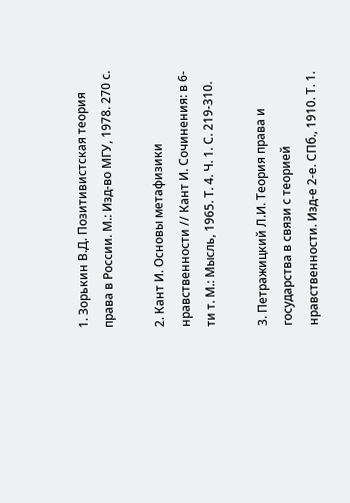1. Зорькин В.Д. Позитивистская теория права в России. М.: Изд-во МГУ, 1978. 270 с.

2. Кант И. Основы метафизики нравственности // Кант И. Сочинения: в 6-ти т. М.: Мысль, 1965. Т. 4. Ч. 1. С. 219-310.

3. Петражицкий Л.И. Теория права и государства в связи с теорией нравственности. Изд-е 2-е. СПб., 1910. Т. 1.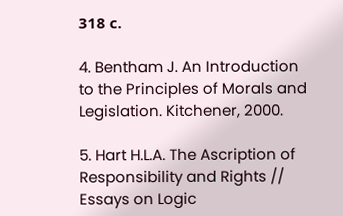318 с.

4. Bentham J. An Introduction to the Principles of Morals and Legislation. Kitchener, 2000.

5. Hart H.L.A. The Ascription of Responsibility and Rights // Essays on Logic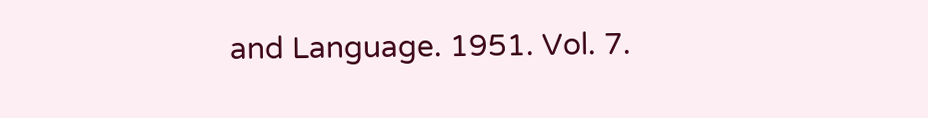and Language. 1951. Vol. 7.